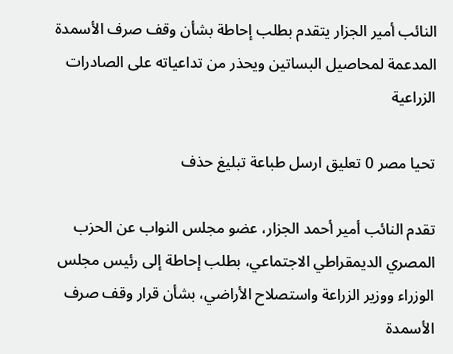النائب أمير الجزار يتقدم بطلب إحاطة بشأن وقف صرف الأسمدة المدعمة لمحاصيل البساتين ويحذر من تداعياته على الصادرات الزراعية

تحيا مصر 0 تعليق ارسل طباعة تبليغ حذف

تقدم النائب أمير أحمد الجزار، عضو مجلس النواب عن الحزب المصري الديمقراطي الاجتماعي، بطلب إحاطة إلى رئيس مجلس الوزراء ووزير الزراعة واستصلاح الأراضي، بشأن قرار وقف صرف الأسمدة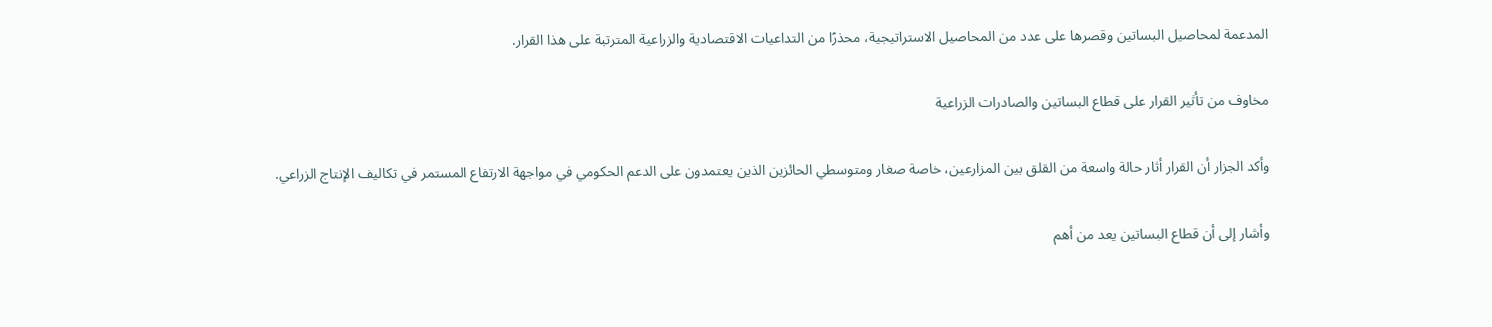المدعمة لمحاصيل البساتين وقصرها على عدد من المحاصيل الاستراتيجية، محذرًا من التداعيات الاقتصادية والزراعية المترتبة على هذا القرار.

مخاوف من تأثير القرار على قطاع البساتين والصادرات الزراعية

وأكد الجزار أن القرار أثار حالة واسعة من القلق بين المزارعين، خاصة صغار ومتوسطي الحائزين الذين يعتمدون على الدعم الحكومي في مواجهة الارتفاع المستمر في تكاليف الإنتاج الزراعي.

وأشار إلى أن قطاع البساتين يعد من أهم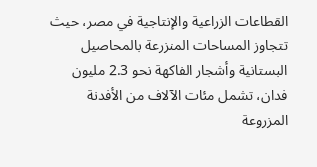القطاعات الزراعية والإنتاجية في مصر، حيث تتجاوز المساحات المنزرعة بالمحاصيل البستانية وأشجار الفاكهة نحو 2.3 مليون فدان، تشمل مئات الآلاف من الأفدنة المزروعة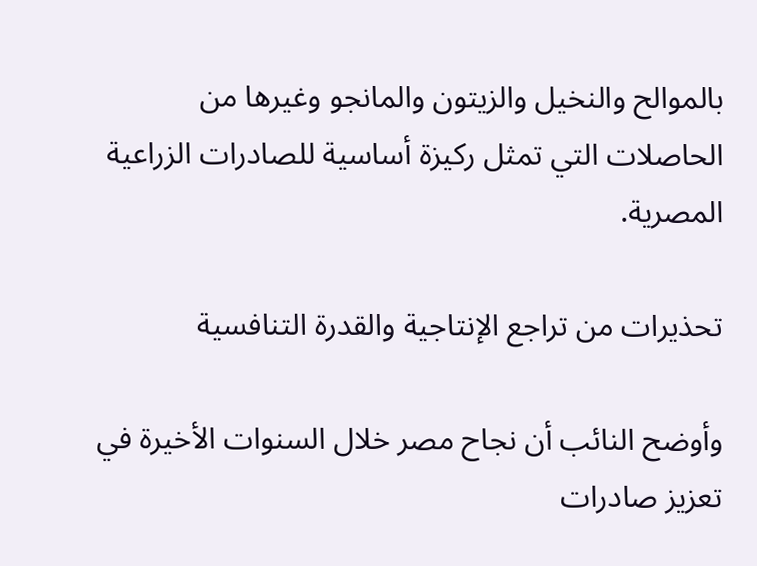بالموالح والنخيل والزيتون والمانجو وغيرها من الحاصلات التي تمثل ركيزة أساسية للصادرات الزراعية المصرية.

تحذيرات من تراجع الإنتاجية والقدرة التنافسية

وأوضح النائب أن نجاح مصر خلال السنوات الأخيرة في تعزيز صادرات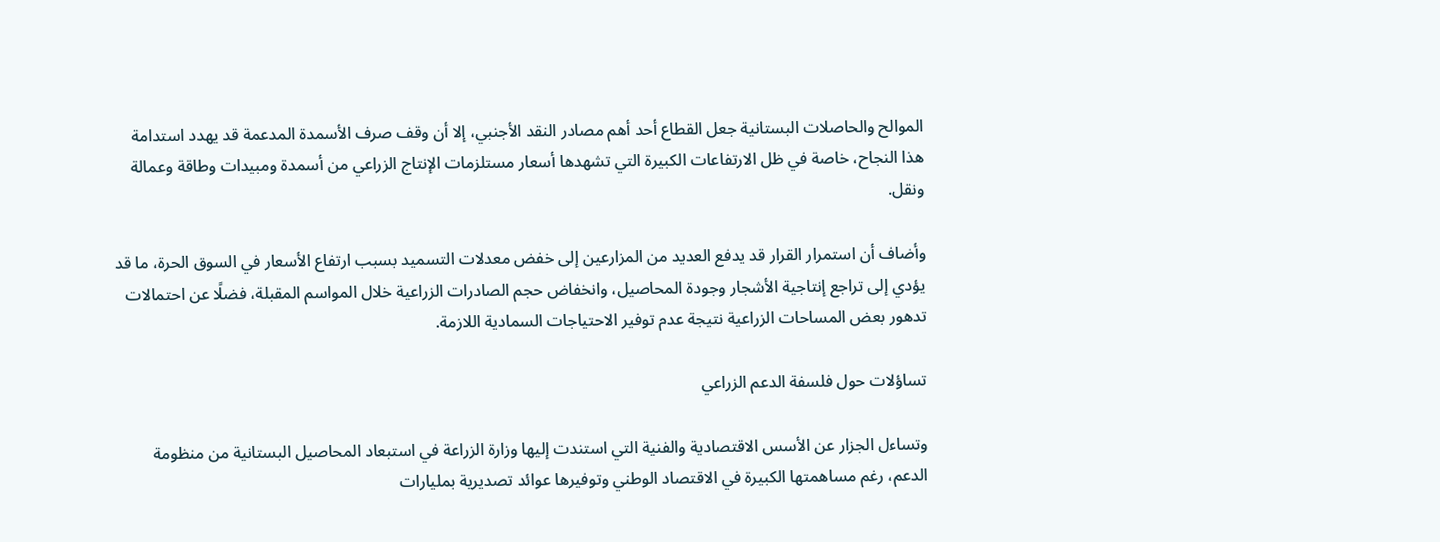الموالح والحاصلات البستانية جعل القطاع أحد أهم مصادر النقد الأجنبي، إلا أن وقف صرف الأسمدة المدعمة قد يهدد استدامة هذا النجاح، خاصة في ظل الارتفاعات الكبيرة التي تشهدها أسعار مستلزمات الإنتاج الزراعي من أسمدة ومبيدات وطاقة وعمالة ونقل.

وأضاف أن استمرار القرار قد يدفع العديد من المزارعين إلى خفض معدلات التسميد بسبب ارتفاع الأسعار في السوق الحرة، ما قد يؤدي إلى تراجع إنتاجية الأشجار وجودة المحاصيل، وانخفاض حجم الصادرات الزراعية خلال المواسم المقبلة، فضلًا عن احتمالات تدهور بعض المساحات الزراعية نتيجة عدم توفير الاحتياجات السمادية اللازمة.

تساؤلات حول فلسفة الدعم الزراعي

وتساءل الجزار عن الأسس الاقتصادية والفنية التي استندت إليها وزارة الزراعة في استبعاد المحاصيل البستانية من منظومة الدعم، رغم مساهمتها الكبيرة في الاقتصاد الوطني وتوفيرها عوائد تصديرية بمليارات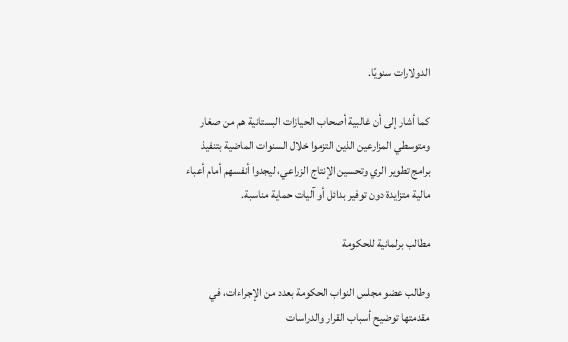الدولارات سنويًا.

كما أشار إلى أن غالبية أصحاب الحيازات البستانية هم من صغار ومتوسطي المزارعين الذين التزموا خلال السنوات الماضية بتنفيذ برامج تطوير الري وتحسين الإنتاج الزراعي، ليجدوا أنفسهم أمام أعباء مالية متزايدة دون توفير بدائل أو آليات حماية مناسبة.

مطالب برلمانية للحكومة

وطالب عضو مجلس النواب الحكومة بعدد من الإجراءات، في مقدمتها توضيح أسباب القرار والدراسات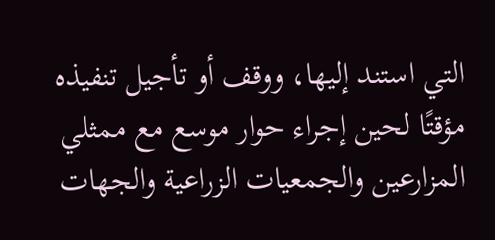التي استند إليها، ووقف أو تأجيل تنفيذه مؤقتًا لحين إجراء حوار موسع مع ممثلي المزارعين والجمعيات الزراعية والجهات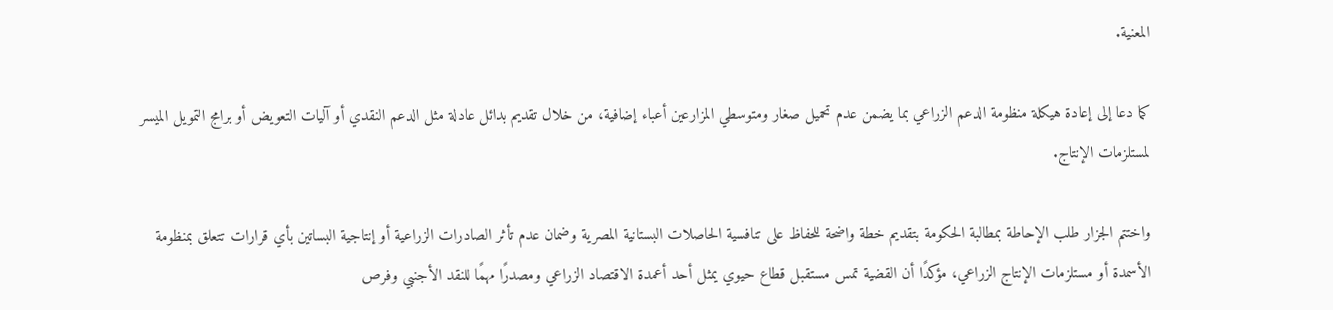المعنية.

كما دعا إلى إعادة هيكلة منظومة الدعم الزراعي بما يضمن عدم تحميل صغار ومتوسطي المزارعين أعباء إضافية، من خلال تقديم بدائل عادلة مثل الدعم النقدي أو آليات التعويض أو برامج التمويل الميسر لمستلزمات الإنتاج.

واختتم الجزار طلب الإحاطة بمطالبة الحكومة بتقديم خطة واضحة للحفاظ على تنافسية الحاصلات البستانية المصرية وضمان عدم تأثر الصادرات الزراعية أو إنتاجية البساتين بأي قرارات تتعلق بمنظومة الأسمدة أو مستلزمات الإنتاج الزراعي، مؤكدًا أن القضية تمس مستقبل قطاع حيوي يمثل أحد أعمدة الاقتصاد الزراعي ومصدرًا مهمًا للنقد الأجنبي وفرص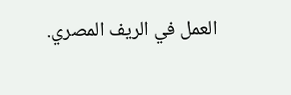العمل في الريف المصري.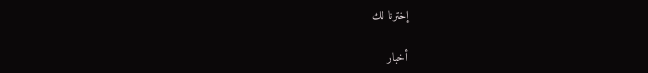إخترنا لك

أخبار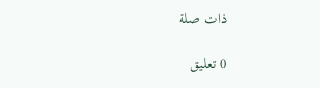ذات صلة

0 تعليق